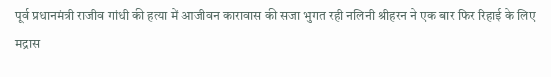पूर्व प्रधानमंत्री राजीव गांधी की हत्या में आजीवन कारावास की सजा भुगत रही नलिनी श्रीहरन ने एक बार फिर रिहाई के लिए मद्रास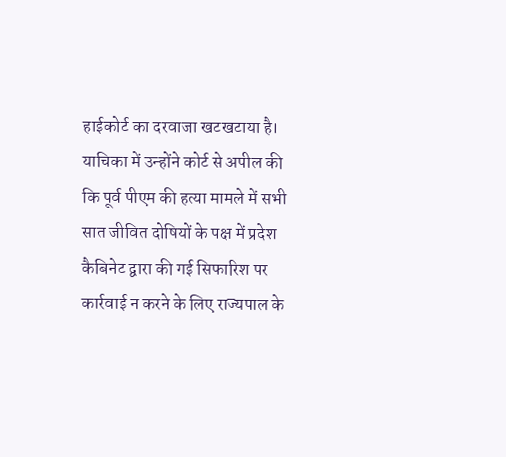हाईकोर्ट का दरवाजा खटखटाया है। याचिका में उन्होंने कोर्ट से अपील की कि पूर्व पीएम की हत्या मामले में सभी सात जीवित दोषियों के पक्ष में प्रदेश कैबिनेट द्वारा की गई सिफारिश पर कार्रवाई न करने के लिए राज्यपाल के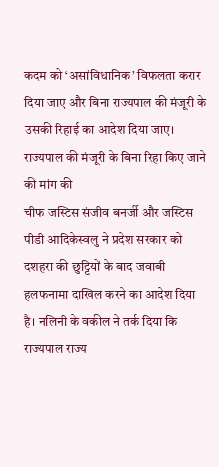कदम को ‘असांविधानिक’ विफलता करार दिया जाए और बिना राज्यपाल की मंजूरी के उसकी रिहाई का आदेश दिया जाए।
राज्यपाल की मंजूरी के बिना रिहा किए जाने की मांग की
चीफ जस्टिस संजीव बनर्जी और जस्टिस पीडी आदिकेस्वलु ने प्रदेश सरकार को दशहरा की छुट्टियों के बाद जवाबी हलफनामा दाखिल करने का आदेश दिया है। नलिनी के वकील ने तर्क दिया कि राज्यपाल राज्य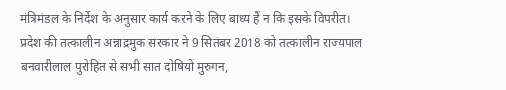मंत्रिमंडल के निर्देश के अनुसार कार्य करने के लिए बाध्य हैं न कि इसके विपरीत।
प्रदेश की तत्कालीन अन्नाद्रमुक सरकार ने 9 सितंबर 2018 को तत्कालीन राज्यपाल बनवारीलाल पुरोहित से सभी सात दोषियों मुरुगन,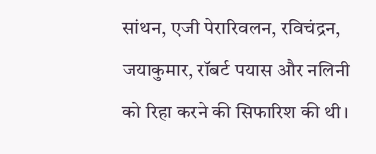सांथन, एजी पेरारिवलन, रविचंद्रन, जयाकुमार, रॉबर्ट पयास और नलिनी को रिहा करने की सिफारिश की थी।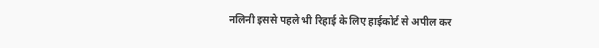नलिनी इससे पहले भी रिहाई के लिए हाईकोर्ट से अपील कर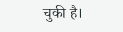चुकी है।